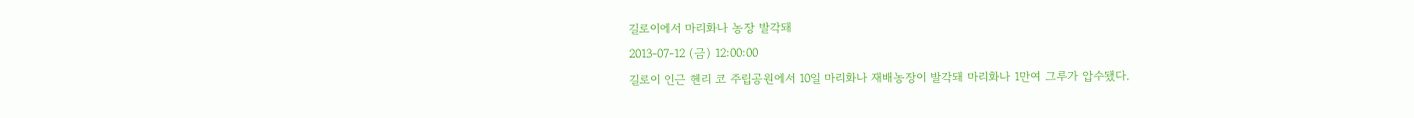길로이에서 마리화나 농장 발각돼
2013-07-12 (금) 12:00:00
길로이 인근 헨리 코 주립공원에서 10일 마리화나 재배농장이 발각돼 마리화나 1만여 그루가 압수됐다.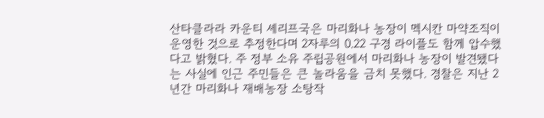산타클라라 카운티 셰리프국은 마리화나 농장이 멕시칸 마약조직이 운영한 것으로 추정한다며 2자루의 0.22 구경 라이플도 함께 압수했다고 밝혔다. 주 정부 소유 주립공원에서 마리화나 농장이 발견됐다는 사실에 인근 주민들은 큰 놀라움을 금치 못했다. 경찰은 지난 2년간 마리화나 재배농장 소탕작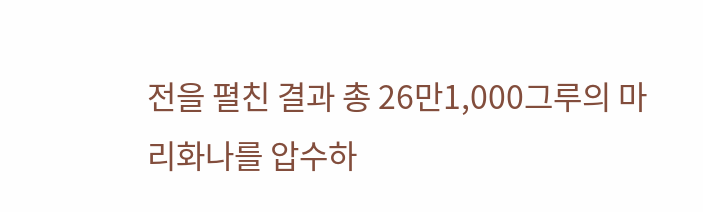전을 펼친 결과 총 26만1,000그루의 마리화나를 압수하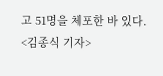고 51명을 체포한 바 있다.
<김종식 기자>